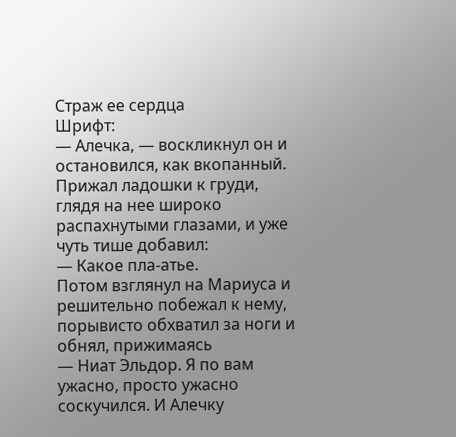Страж ее сердца
Шрифт:
— Алечка, — воскликнул он и остановился, как вкопанный.
Прижал ладошки к груди, глядя на нее широко распахнутыми глазами, и уже чуть тише добавил:
— Какое пла-атье.
Потом взглянул на Мариуса и решительно побежал к нему, порывисто обхватил за ноги и обнял, прижимаясь
— Ниат Эльдор. Я по вам ужасно, просто ужасно соскучился. И Алечку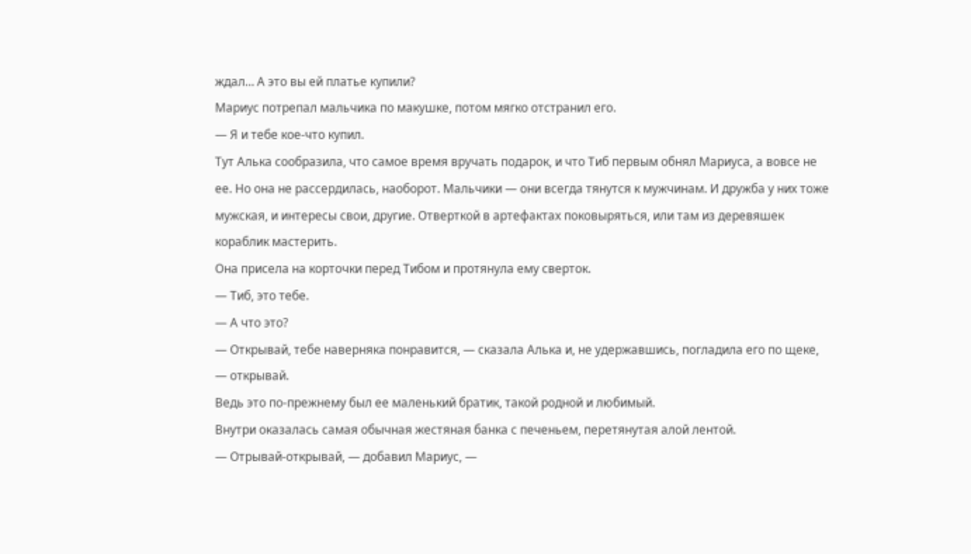ждал… А это вы ей платье купили?
Мариус потрепал мальчика по макушке, потом мягко отстранил его.
— Я и тебе кое-что купил.
Тут Алька сообразила, что самое время вручать подарок, и что Тиб первым обнял Мариуса, а вовсе не ее. Но она не рассердилась, наоборот. Мальчики — они всегда тянутся к мужчинам. И дружба у них тоже мужская, и интересы свои, другие. Отверткой в артефактах поковыряться, или там из деревяшек кораблик мастерить.
Она присела на корточки перед Тибом и протянула ему сверток.
— Тиб, это тебе.
— А что это?
— Открывай, тебе наверняка понравится, — сказала Алька и, не удержавшись, погладила его по щеке, — открывай.
Ведь это по-прежнему был ее маленький братик, такой родной и любимый.
Внутри оказалась самая обычная жестяная банка с печеньем, перетянутая алой лентой.
— Отрывай-открывай, — добавил Мариус, —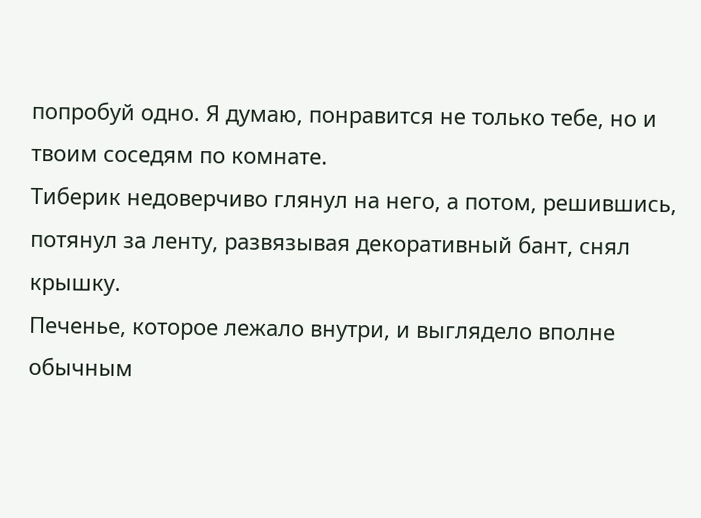попробуй одно. Я думаю, понравится не только тебе, но и твоим соседям по комнате.
Тиберик недоверчиво глянул на него, а потом, решившись, потянул за ленту, развязывая декоративный бант, снял крышку.
Печенье, которое лежало внутри, и выглядело вполне обычным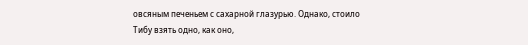овсяным печеньем с сахарной глазурью. Однако, стоило
Тибу взять одно, как оно,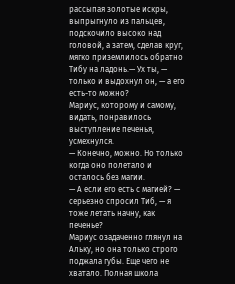рассыпая золотые искры, выпрыгнуло из пальцев, подскочило высоко над головой, а затем, сделав круг, мягко приземлилось обратно Тибу на ладонь.— Ух ты, — только и выдохнул он, — а его есть-то можно?
Мариус, которому и самому, видать, понравилось выступление печенья, усмехнулся.
— Конечно, можно. Но только когда оно полетало и осталось без магии.
— А если его есть с магией? — серьезно спросил Тиб, — я тоже летать начну, как печенье?
Мариус озадаченно глянул на Альку, но она только строго поджала губы. Еще чего не хватало. Полная школа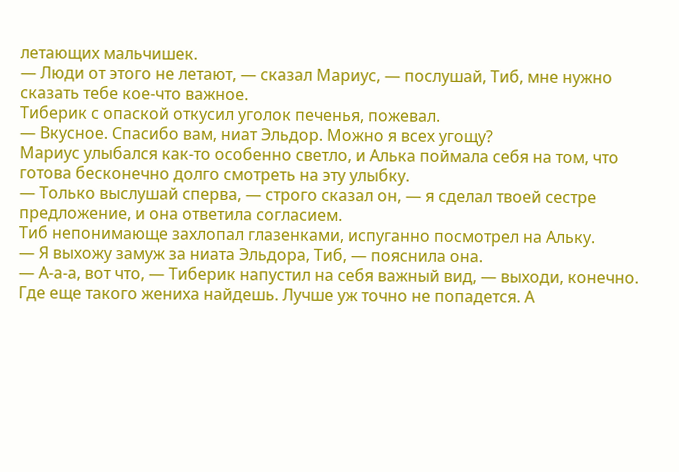летающих мальчишек.
— Люди от этого не летают, — сказал Мариус, — послушай, Тиб, мне нужно сказать тебе кое-что важное.
Тиберик с опаской откусил уголок печенья, пожевал.
— Вкусное. Спасибо вам, ниат Эльдор. Можно я всех угощу?
Мариус улыбался как-то особенно светло, и Алька поймала себя на том, что готова бесконечно долго смотреть на эту улыбку.
— Только выслушай сперва, — строго сказал он, — я сделал твоей сестре предложение, и она ответила согласием.
Тиб непонимающе захлопал глазенками, испуганно посмотрел на Альку.
— Я выхожу замуж за ниата Эльдора, Тиб, — пояснила она.
— А-а-а, вот что, — Тиберик напустил на себя важный вид, — выходи, конечно. Где еще такого жениха найдешь. Лучше уж точно не попадется. А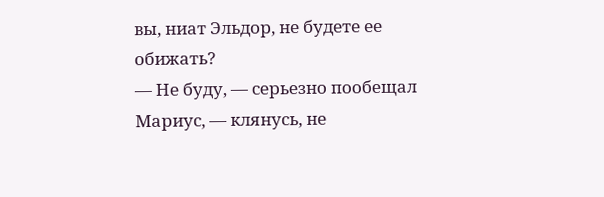вы, ниат Эльдор, не будете ее обижать?
— Не буду, — серьезно пообещал Мариус, — клянусь, не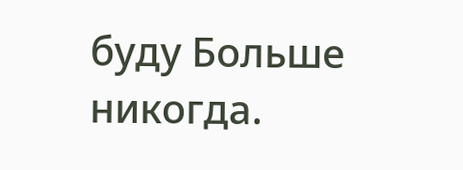буду Больше никогда.